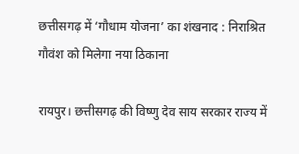छत्तीसगढ़ में ‘गौधाम योजना’ का शंखनाद : निराश्रित गौवंश को मिलेगा नया ठिकाना

रायपुर। छत्तीसगढ़ की विष्णु देव साय सरकार राज्य में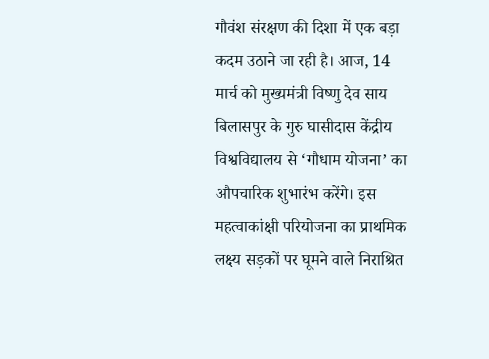गौवंश संरक्षण की दिशा में एक बड़ा कदम उठाने जा रही है। आज, 14 मार्च को मुख्यमंत्री विष्णु देव साय बिलासपुर के गुरु घासीदास केंद्रीय विश्वविद्यालय से ‘गौधाम योजना’ का औपचारिक शुभारंभ करेंगे। इस महत्वाकांक्षी परियोजना का प्राथमिक लक्ष्य सड़कों पर घूमने वाले निराश्रित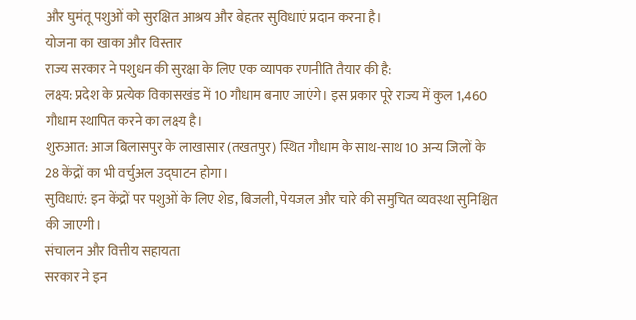और घुमंतू पशुओं को सुरक्षित आश्रय और बेहतर सुविधाएं प्रदान करना है।
योजना का खाका और विस्तार
राज्य सरकार ने पशुधन की सुरक्षा के लिए एक व्यापक रणनीति तैयार की है:
लक्ष्य: प्रदेश के प्रत्येक विकासखंड में 10 गौधाम बनाए जाएंगे। इस प्रकार पूरे राज्य में कुल 1,460 गौधाम स्थापित करने का लक्ष्य है।
शुरुआत: आज बिलासपुर के लाखासार (तखतपुर) स्थित गौधाम के साथ-साथ 10 अन्य जिलों के 28 केंद्रों का भी वर्चुअल उद्घाटन होगा।
सुविधाएं: इन केंद्रों पर पशुओं के लिए शेड, बिजली, पेयजल और चारे की समुचित व्यवस्था सुनिश्चित की जाएगी।
संचालन और वित्तीय सहायता
सरकार ने इन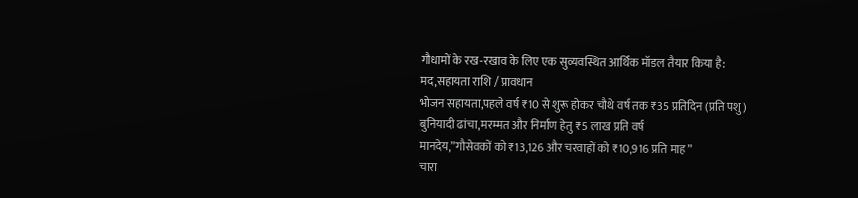गौधामों के रख-रखाव के लिए एक सुव्यवस्थित आर्थिक मॉडल तैयार किया है:
मद,सहायता राशि / प्रावधान
भोजन सहायता,पहले वर्ष ₹10 से शुरू होकर चौथे वर्ष तक ₹35 प्रतिदिन (प्रति पशु)
बुनियादी ढांचा,मरम्मत और निर्माण हेतु ₹5 लाख प्रति वर्ष
मानदेय,”गौसेवकों को ₹13,126 और चरवाहों को ₹10,916 प्रति माह”
चारा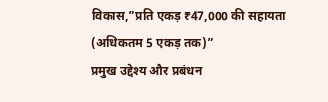विकास,”प्रति एकड़ ₹47,000 की सहायता (अधिकतम 5 एकड़ तक)”
प्रमुख उद्देश्य और प्रबंधन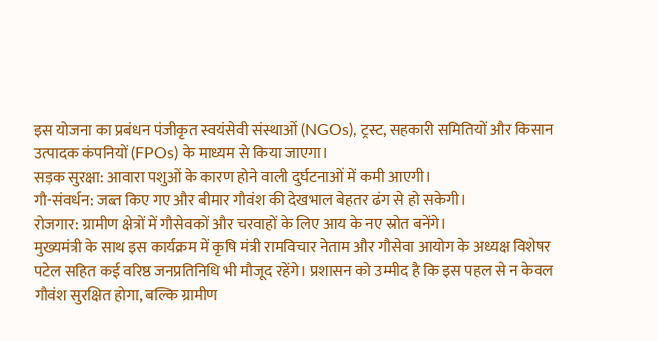इस योजना का प्रबंधन पंजीकृत स्वयंसेवी संस्थाओं (NGOs), ट्रस्ट, सहकारी समितियों और किसान उत्पादक कंपनियों (FPOs) के माध्यम से किया जाएगा।
सड़क सुरक्षा: आवारा पशुओं के कारण होने वाली दुर्घटनाओं में कमी आएगी।
गौ-संवर्धन: जब्त किए गए और बीमार गौवंश की देखभाल बेहतर ढंग से हो सकेगी।
रोजगार: ग्रामीण क्षेत्रों में गौसेवकों और चरवाहों के लिए आय के नए स्रोत बनेंगे।
मुख्यमंत्री के साथ इस कार्यक्रम में कृषि मंत्री रामविचार नेताम और गौसेवा आयोग के अध्यक्ष विशेषर पटेल सहित कई वरिष्ठ जनप्रतिनिधि भी मौजूद रहेंगे। प्रशासन को उम्मीद है कि इस पहल से न केवल गौवंश सुरक्षित होगा, बल्कि ग्रामीण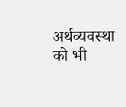अर्थव्यवस्था को भी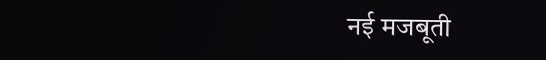नई मजबूती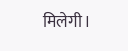मिलेगी।